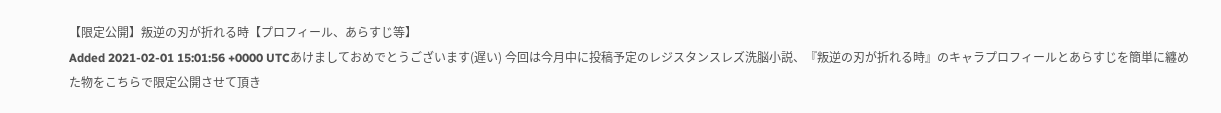【限定公開】叛逆の刃が折れる時【プロフィール、あらすじ等】
Added 2021-02-01 15:01:56 +0000 UTCあけましておめでとうございます(遅い) 今回は今月中に投稿予定のレジスタンスレズ洗脳小説、『叛逆の刃が折れる時』のキャラプロフィールとあらすじを簡単に纏めた物をこちらで限定公開させて頂き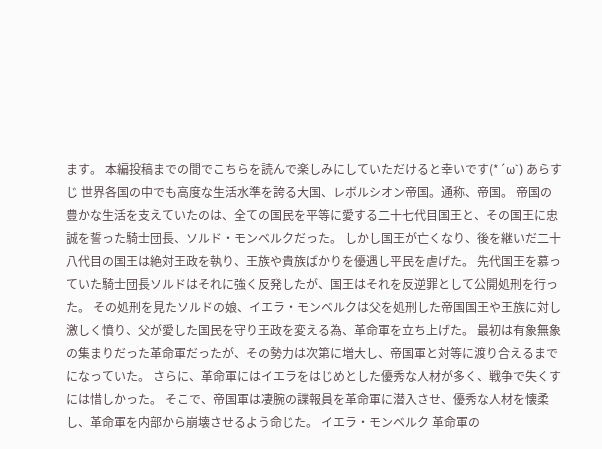ます。 本編投稿までの間でこちらを読んで楽しみにしていただけると幸いです(*´ω`) あらすじ 世界各国の中でも高度な生活水準を誇る大国、レボルシオン帝国。通称、帝国。 帝国の豊かな生活を支えていたのは、全ての国民を平等に愛する二十七代目国王と、その国王に忠誠を誓った騎士団長、ソルド・モンベルクだった。 しかし国王が亡くなり、後を継いだ二十八代目の国王は絶対王政を執り、王族や貴族ばかりを優遇し平民を虐げた。 先代国王を慕っていた騎士団長ソルドはそれに強く反発したが、国王はそれを反逆罪として公開処刑を行った。 その処刑を見たソルドの娘、イエラ・モンベルクは父を処刑した帝国国王や王族に対し激しく憤り、父が愛した国民を守り王政を変える為、革命軍を立ち上げた。 最初は有象無象の集まりだった革命軍だったが、その勢力は次第に増大し、帝国軍と対等に渡り合えるまでになっていた。 さらに、革命軍にはイエラをはじめとした優秀な人材が多く、戦争で失くすには惜しかった。 そこで、帝国軍は凄腕の諜報員を革命軍に潜入させ、優秀な人材を懐柔し、革命軍を内部から崩壊させるよう命じた。 イエラ・モンベルク 革命軍の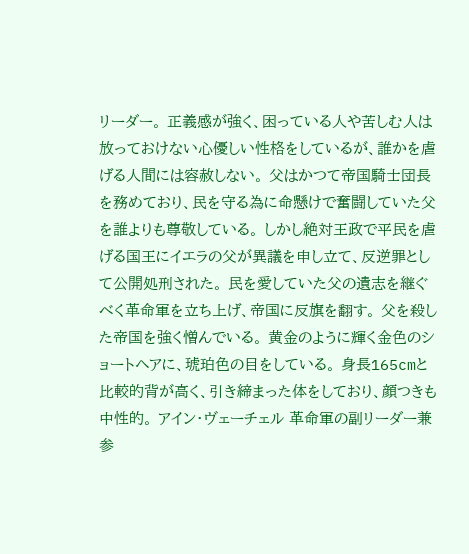リーダー。 正義感が強く、困っている人や苦しむ人は放っておけない心優しい性格をしているが、誰かを虐げる人間には容赦しない。 父はかつて帝国騎士団長を務めており、民を守る為に命懸けで奮闘していた父を誰よりも尊敬している。 しかし絶対王政で平民を虐げる国王にイエラの父が異議を申し立て、反逆罪として公開処刑された。 民を愛していた父の遺志を継ぐべく革命軍を立ち上げ、帝国に反旗を翻す。 父を殺した帝国を強く憎んでいる。 黄金のように輝く金色のショートヘアに、琥珀色の目をしている。 身長165cmと比較的背が高く、引き締まった体をしており、顔つきも中性的。 アイン・ヴェーチェル 革命軍の副リーダー兼参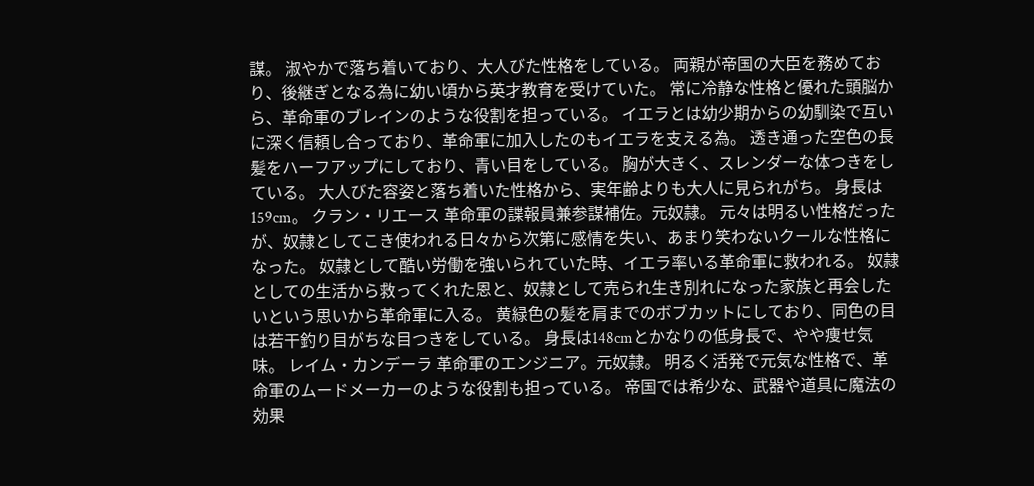謀。 淑やかで落ち着いており、大人びた性格をしている。 両親が帝国の大臣を務めており、後継ぎとなる為に幼い頃から英才教育を受けていた。 常に冷静な性格と優れた頭脳から、革命軍のブレインのような役割を担っている。 イエラとは幼少期からの幼馴染で互いに深く信頼し合っており、革命軍に加入したのもイエラを支える為。 透き通った空色の長髪をハーフアップにしており、青い目をしている。 胸が大きく、スレンダーな体つきをしている。 大人びた容姿と落ち着いた性格から、実年齢よりも大人に見られがち。 身長は159cm。 クラン・リエース 革命軍の諜報員兼参謀補佐。元奴隷。 元々は明るい性格だったが、奴隷としてこき使われる日々から次第に感情を失い、あまり笑わないクールな性格になった。 奴隷として酷い労働を強いられていた時、イエラ率いる革命軍に救われる。 奴隷としての生活から救ってくれた恩と、奴隷として売られ生き別れになった家族と再会したいという思いから革命軍に入る。 黄緑色の髪を肩までのボブカットにしており、同色の目は若干釣り目がちな目つきをしている。 身長は148cmとかなりの低身長で、やや痩せ気味。 レイム・カンデーラ 革命軍のエンジニア。元奴隷。 明るく活発で元気な性格で、革命軍のムードメーカーのような役割も担っている。 帝国では希少な、武器や道具に魔法の効果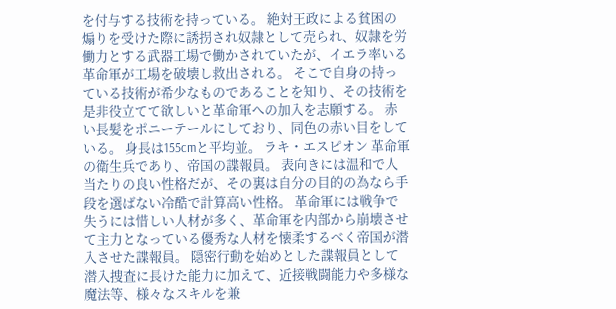を付与する技術を持っている。 絶対王政による貧困の煽りを受けた際に誘拐され奴隷として売られ、奴隷を労働力とする武器工場で働かされていたが、イエラ率いる革命軍が工場を破壊し救出される。 そこで自身の持っている技術が希少なものであることを知り、その技術を是非役立てて欲しいと革命軍への加入を志願する。 赤い長髪をポニーテールにしており、同色の赤い目をしている。 身長は155cmと平均並。 ラキ・エスピオン 革命軍の衛生兵であり、帝国の諜報員。 表向きには温和で人当たりの良い性格だが、その裏は自分の目的の為なら手段を選ばない冷酷で計算高い性格。 革命軍には戦争で失うには惜しい人材が多く、革命軍を内部から崩壊させて主力となっている優秀な人材を懐柔するべく帝国が潜入させた諜報員。 隠密行動を始めとした諜報員として潜入捜査に長けた能力に加えて、近接戦闘能力や多様な魔法等、様々なスキルを兼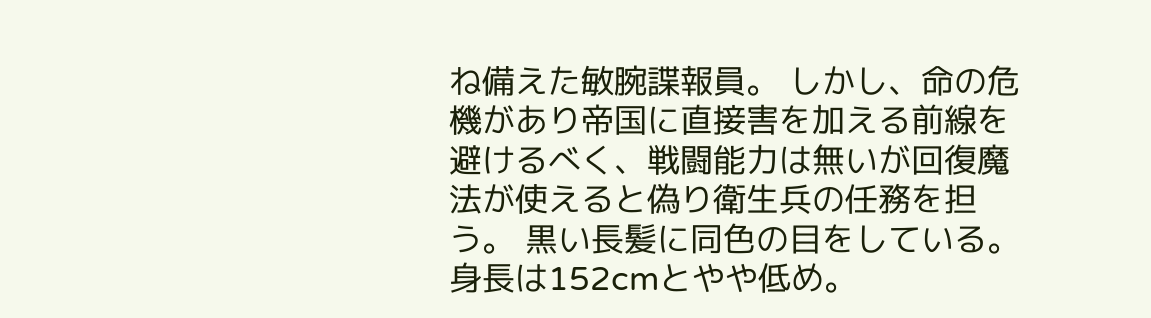ね備えた敏腕諜報員。 しかし、命の危機があり帝国に直接害を加える前線を避けるべく、戦闘能力は無いが回復魔法が使えると偽り衛生兵の任務を担う。 黒い長髪に同色の目をしている。 身長は152cmとやや低め。